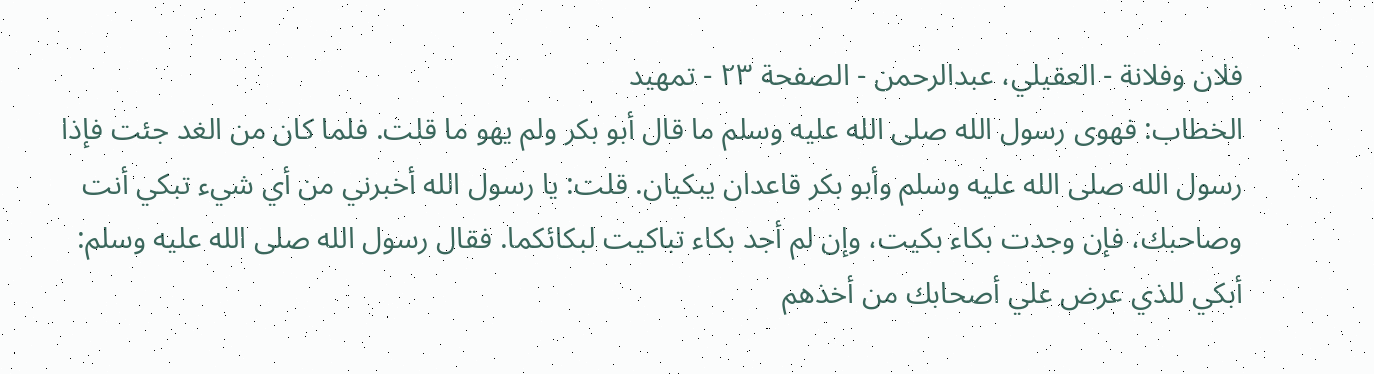فلان وفلانة - العقيلي، عبدالرحمن - الصفحة ٢٣ - تمهيد
الخطاب: فهوى رسول الله صلى الله عليه وسلم ما قال أبو بكر ولم يهو ما قلت. فلما كان من الغد جئت فإذا رسول الله صلى الله عليه وسلم وأبو بكر قاعدان يبكيان. قلت: يا رسول الله أخبرني من أي شيء تبكي أنت وصاحبك، فإن وجدت بكاء بكيت، وإن لم أجد بكاء تباكيت لبكائكما. فقال رسول الله صلى الله عليه وسلم: أبكي للذي عرض علي أصحابك من أخذهم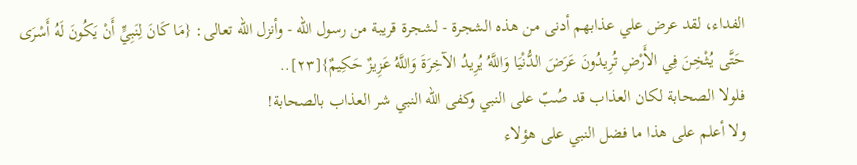الفداء، لقد عرض علي عذابهم أدنى من هذه الشجرة - لشجرة قريبة من رسول الله - وأنزل الله تعالى: {مَا كَانَ لِنَبِيٍّ أَنْ يَكُونَ لَهُ أَسْرَى حَتَّى يُثْخِنَ فِي الأَرْضِ تُرِيدُونَ عَرَضَ الدُّنْيَا وَاللَّهُ يُرِيدُ الآخِرَةَ وَاللَّهُ عَزِيزٌ حَكِيمٌ}[٢٣]..
فلولا الصحابة لكان العذاب قد صُبّ على النبي وكفى الله النبي شر العذاب بالصحابة!
ولا أعلم على هذا ما فضل النبي على هؤلاء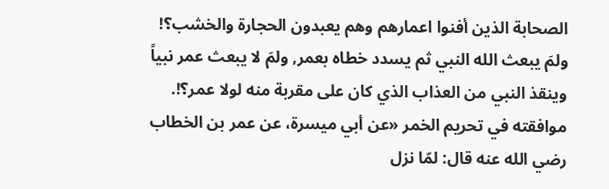الصحابة الذين أفنوا اعمارهم وهم يعبدون الحجارة والخشب؟!
ولمَ يبعث الله النبي ثم يسدد خطاه بعمر, ولمَ لا يبعث عمر نبياً وينقذ النبي من العذاب الذي كان على مقربة منه لولا عمر؟!.
موافقته في تحريم الخمر «عن أبي ميسرة، عن عمر بن الخطاب رضي الله عنه قال: لمّا نزل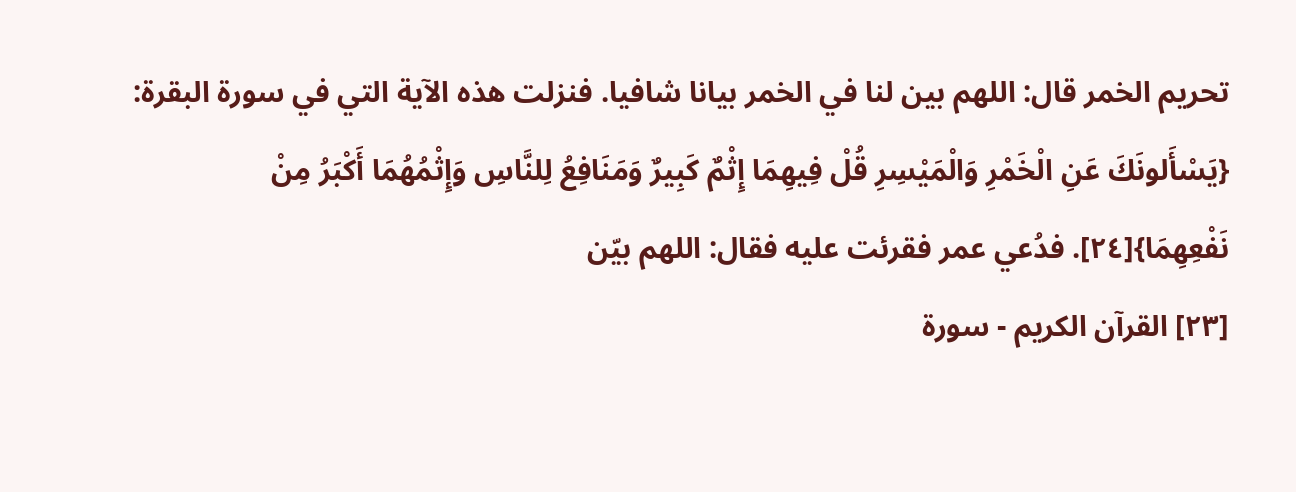تحريم الخمر قال: اللهم بين لنا في الخمر بيانا شافيا. فنزلت هذه الآية التي في سورة البقرة: {يَسْأَلونَكَ عَنِ الْخَمْرِ وَالْمَيْسِرِ قُلْ فِيهِمَا إِثْمٌ كَبِيرٌ وَمَنَافِعُ لِلنَّاسِ وَإِثْمُهُمَا أَكْبَرُ مِنْ نَفْعِهِمَا}[٢٤]. فدُعي عمر فقرئت عليه فقال: اللهم بيّن
[٢٣] القرآن الكريم - سورة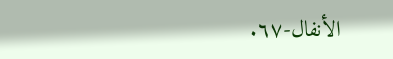الأنفال-٦٧.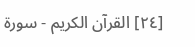[٢٤] القرآن الكريم - سورة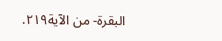البقرة- من الآية٢١٩.